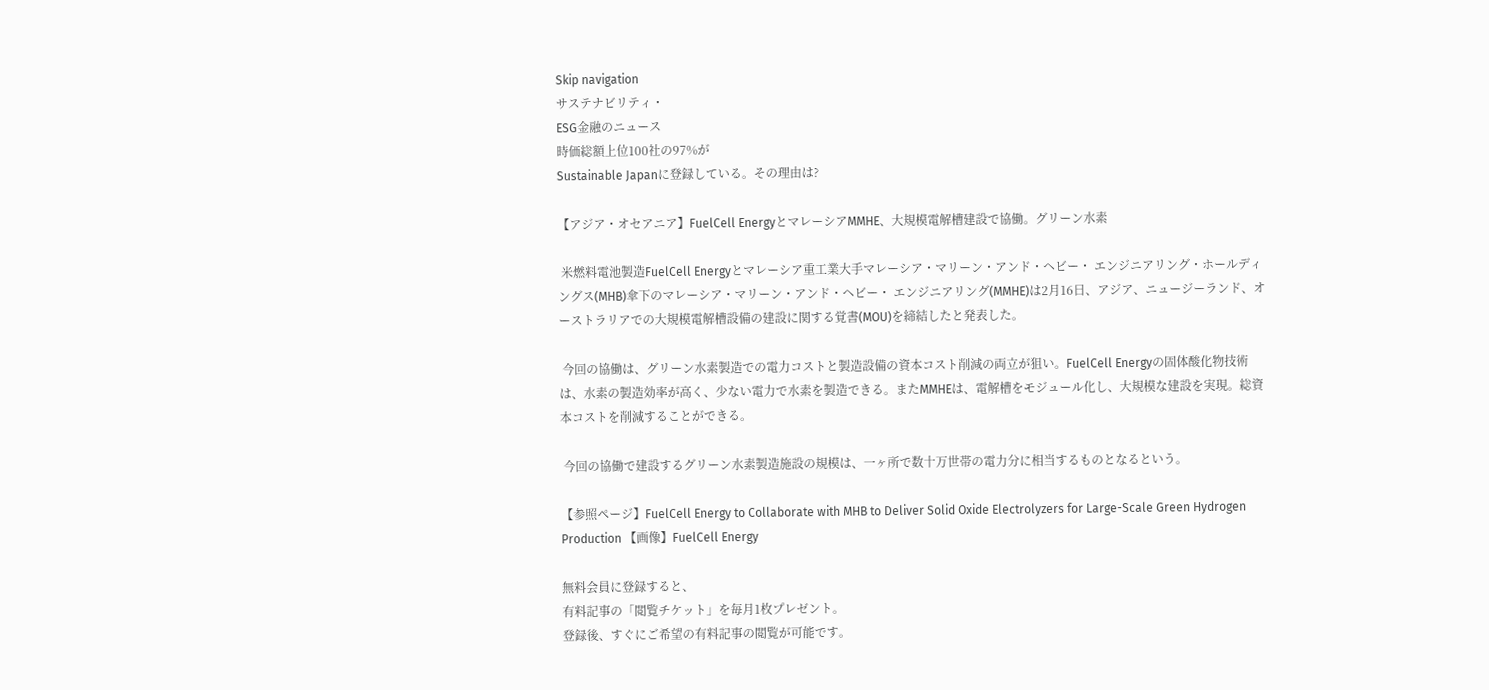Skip navigation
サステナビリティ・
ESG金融のニュース
時価総額上位100社の97%が
Sustainable Japanに登録している。その理由は?

【アジア・オセアニア】FuelCell EnergyとマレーシアMMHE、大規模電解槽建設で協働。グリーン水素

 米燃料電池製造FuelCell Energyとマレーシア重工業大手マレーシア・マリーン・アンド・ヘビー・ エンジニアリング・ホールディングス(MHB)傘下のマレーシア・マリーン・アンド・ヘビー・ エンジニアリング(MMHE)は2月16日、アジア、ニュージーランド、オーストラリアでの大規模電解槽設備の建設に関する覚書(MOU)を締結したと発表した。

 今回の協働は、グリーン水素製造での電力コストと製造設備の資本コスト削減の両立が狙い。FuelCell Energyの固体酸化物技術は、水素の製造効率が高く、少ない電力で水素を製造できる。またMMHEは、電解槽をモジュール化し、大規模な建設を実現。総資本コストを削減することができる。

 今回の協働で建設するグリーン水素製造施設の規模は、一ヶ所で数十万世帯の電力分に相当するものとなるという。

【参照ページ】FuelCell Energy to Collaborate with MHB to Deliver Solid Oxide Electrolyzers for Large-Scale Green Hydrogen Production 【画像】FuelCell Energy

無料会員に登録すると、
有料記事の「閲覧チケット」を毎月1枚プレゼント。
登録後、すぐにご希望の有料記事の閲覧が可能です。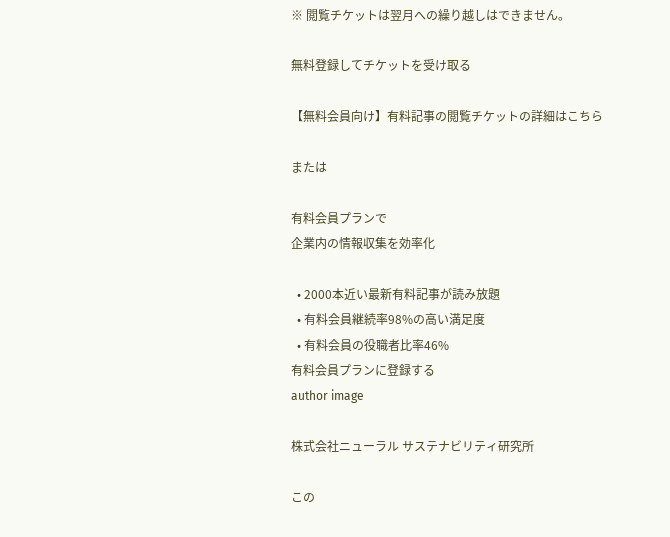※ 閲覧チケットは翌月への繰り越しはできません。

無料登録してチケットを受け取る

【無料会員向け】有料記事の閲覧チケットの詳細はこちら

または

有料会員プランで
企業内の情報収集を効率化

  • 2000本近い最新有料記事が読み放題
  • 有料会員継続率98%の高い満足度
  • 有料会員の役職者比率46%
有料会員プランに登録する
author image

株式会社ニューラル サステナビリティ研究所

この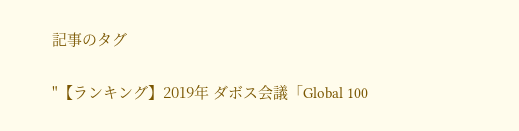記事のタグ

"【ランキング】2019年 ダボス会議「Global 100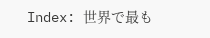Index: 世界で最も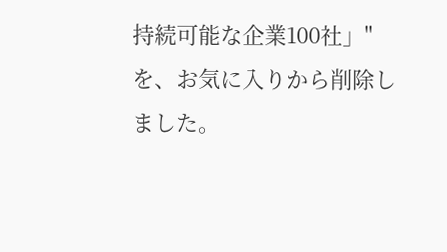持続可能な企業100社」"を、お気に入りから削除しました。